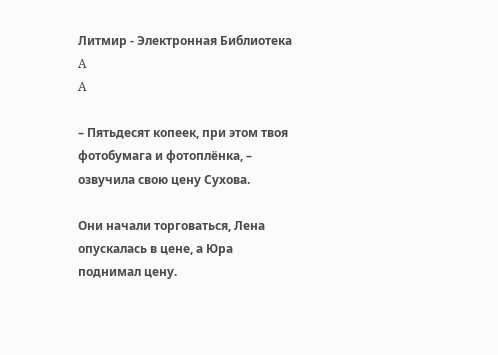Литмир - Электронная Библиотека
A
A

– Пятьдесят копеек, при этом твоя фотобумага и фотоплёнка, – озвучила свою цену Сухова.

Они начали торговаться, Лена опускалась в цене, а Юра поднимал цену.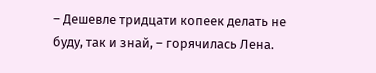– Дешевле тридцати копеек делать не буду, так и знай, – горячилась Лена.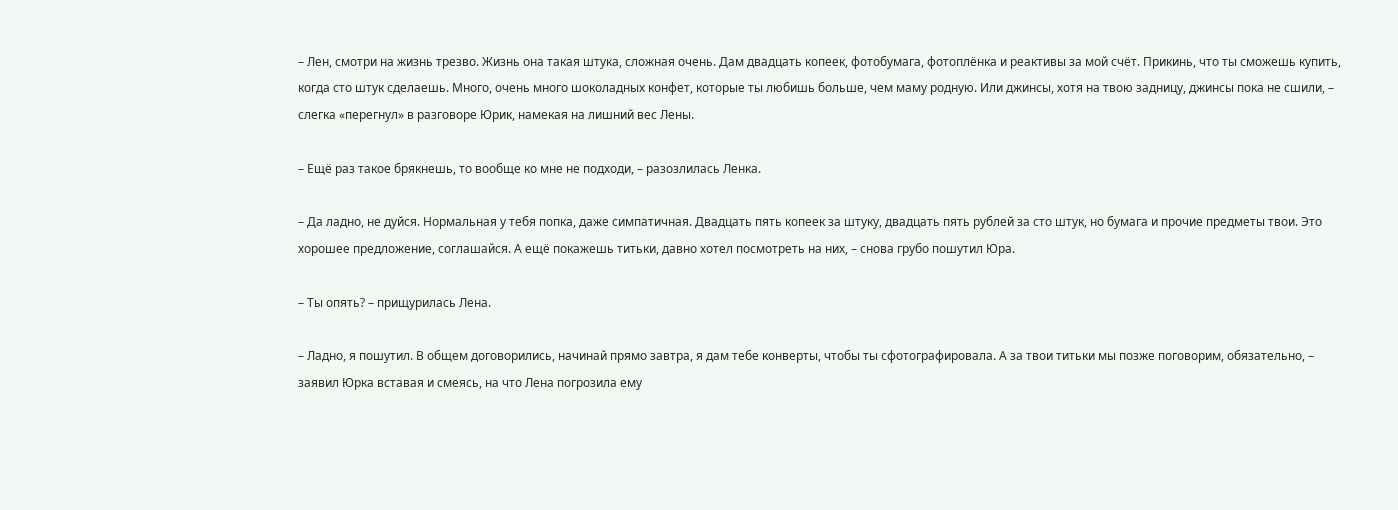– Лен, смотри на жизнь трезво. Жизнь она такая штука, сложная очень. Дам двадцать копеек, фотобумага, фотоплёнка и реактивы за мой счёт. Прикинь, что ты сможешь купить, когда сто штук сделаешь. Много, очень много шоколадных конфет, которые ты любишь больше, чем маму родную. Или джинсы, хотя на твою задницу, джинсы пока не сшили, – слегка «перегнул» в разговоре Юрик, намекая на лишний вес Лены.

– Ещё раз такое брякнешь, то вообще ко мне не подходи, – разозлилась Ленка.

– Да ладно, не дуйся. Нормальная у тебя попка, даже симпатичная. Двадцать пять копеек за штуку, двадцать пять рублей за сто штук, но бумага и прочие предметы твои. Это хорошее предложение, соглашайся. А ещё покажешь титьки, давно хотел посмотреть на них, – снова грубо пошутил Юра.

– Ты опять? – прищурилась Лена.

– Ладно, я пошутил. В общем договорились, начинай прямо завтра, я дам тебе конверты, чтобы ты сфотографировала. А за твои титьки мы позже поговорим, обязательно, – заявил Юрка вставая и смеясь, на что Лена погрозила ему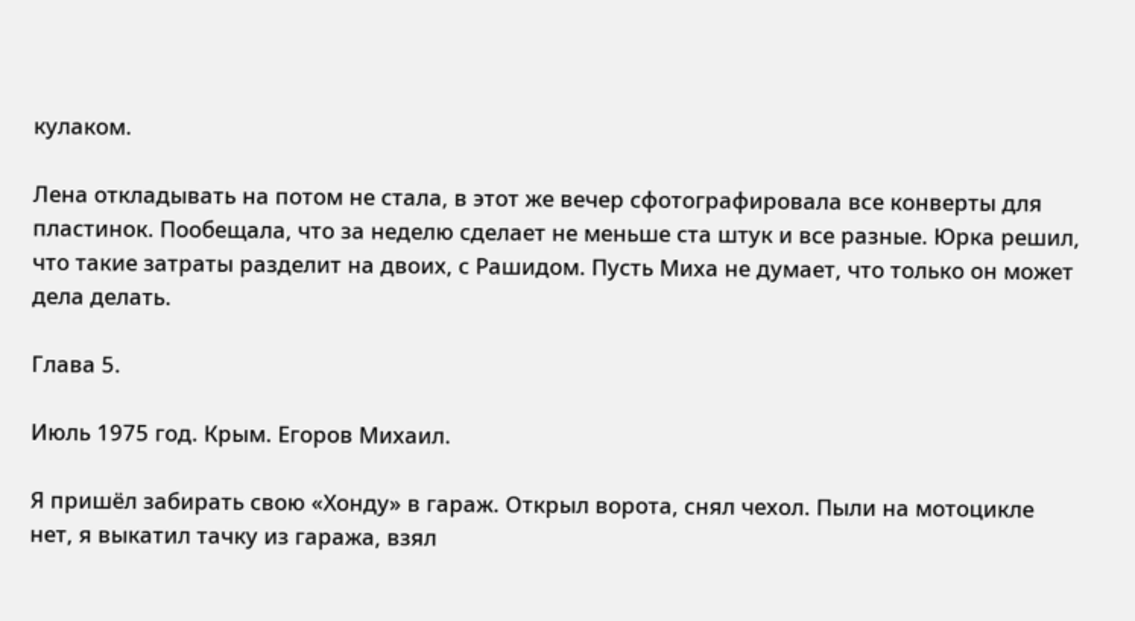кулаком.

Лена откладывать на потом не стала, в этот же вечер сфотографировала все конверты для пластинок. Пообещала, что за неделю сделает не меньше ста штук и все разные. Юрка решил, что такие затраты разделит на двоих, с Рашидом. Пусть Миха не думает, что только он может дела делать.

Глава 5.

Июль 1975 год. Крым. Егоров Михаил.

Я пришёл забирать свою «Хонду» в гараж. Открыл ворота, снял чехол. Пыли на мотоцикле нет, я выкатил тачку из гаража, взял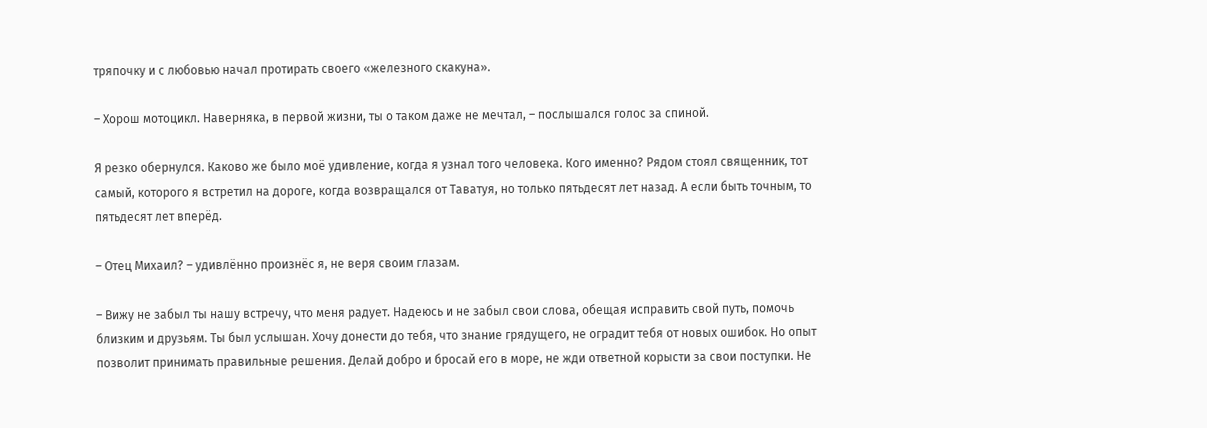тряпочку и с любовью начал протирать своего «железного скакуна».

– Хорош мотоцикл. Наверняка, в первой жизни, ты о таком даже не мечтал, – послышался голос за спиной.

Я резко обернулся. Каково же было моё удивление, когда я узнал того человека. Кого именно? Рядом стоял священник, тот самый, которого я встретил на дороге, когда возвращался от Таватуя, но только пятьдесят лет назад. А если быть точным, то пятьдесят лет вперёд.

– Отец Михаил? – удивлённо произнёс я, не веря своим глазам.

– Вижу не забыл ты нашу встречу, что меня радует. Надеюсь и не забыл свои слова, обещая исправить свой путь, помочь близким и друзьям. Ты был услышан. Хочу донести до тебя, что знание грядущего, не оградит тебя от новых ошибок. Но опыт позволит принимать правильные решения. Делай добро и бросай его в море, не жди ответной корысти за свои поступки. Не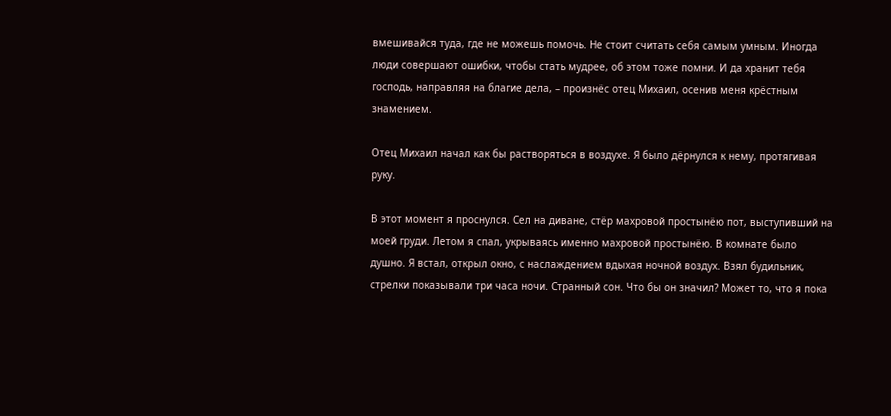вмешивайся туда, где не можешь помочь. Не стоит считать себя самым умным. Иногда люди совершают ошибки, чтобы стать мудрее, об этом тоже помни. И да хранит тебя господь, направляя на благие дела, – произнёс отец Михаил, осенив меня крёстным знамением.

Отец Михаил начал как бы растворяться в воздухе. Я было дёрнулся к нему, протягивая руку.

В этот момент я проснулся. Сел на диване, стёр махровой простынёю пот, выступивший на моей груди. Летом я спал, укрываясь именно махровой простынёю. В комнате было душно. Я встал, открыл окно, с наслаждением вдыхая ночной воздух. Взял будильник, стрелки показывали три часа ночи. Странный сон. Что бы он значил? Может то, что я пока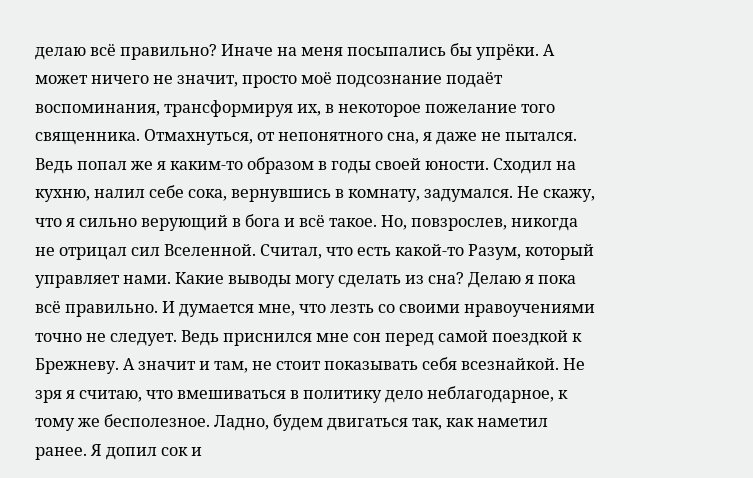делаю всё правильно? Иначе на меня посыпались бы упрёки. А может ничего не значит, просто моё подсознание подаёт воспоминания, трансформируя их, в некоторое пожелание того священника. Отмахнуться, от непонятного сна, я даже не пытался. Ведь попал же я каким‑то образом в годы своей юности. Сходил на кухню, налил себе сока, вернувшись в комнату, задумался. Не скажу, что я сильно верующий в бога и всё такое. Но, повзрослев, никогда не отрицал сил Вселенной. Считал, что есть какой‑то Разум, который управляет нами. Какие выводы могу сделать из сна? Делаю я пока всё правильно. И думается мне, что лезть со своими нравоучениями точно не следует. Ведь приснился мне сон перед самой поездкой к Брежневу. А значит и там, не стоит показывать себя всезнайкой. Не зря я считаю, что вмешиваться в политику дело неблагодарное, к тому же бесполезное. Ладно, будем двигаться так, как наметил ранее. Я допил сок и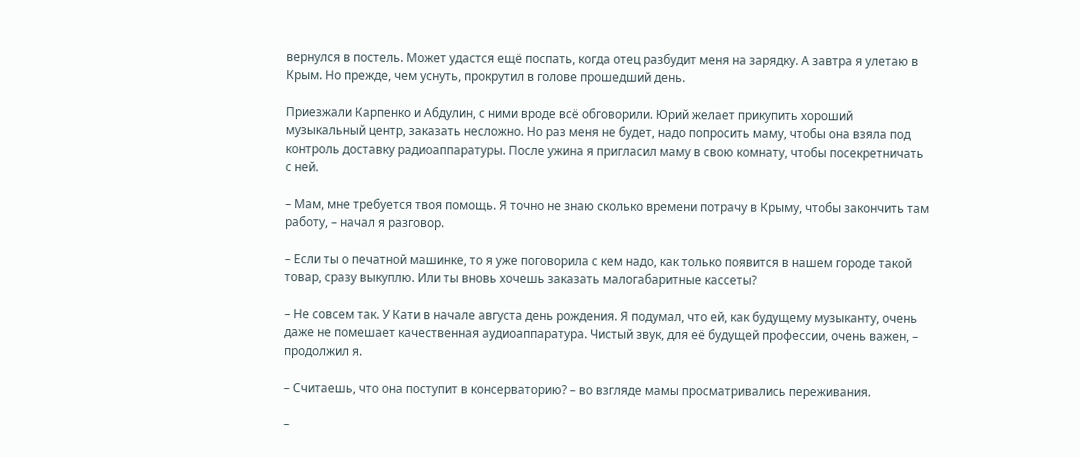вернулся в постель. Может удастся ещё поспать, когда отец разбудит меня на зарядку. А завтра я улетаю в Крым. Но прежде, чем уснуть, прокрутил в голове прошедший день.

Приезжали Карпенко и Абдулин, с ними вроде всё обговорили. Юрий желает прикупить хороший музыкальный центр, заказать несложно. Но раз меня не будет, надо попросить маму, чтобы она взяла под контроль доставку радиоаппаратуры. После ужина я пригласил маму в свою комнату, чтобы посекретничать с ней.

– Мам, мне требуется твоя помощь. Я точно не знаю сколько времени потрачу в Крыму, чтобы закончить там работу, – начал я разговор.

– Если ты о печатной машинке, то я уже поговорила с кем надо, как только появится в нашем городе такой товар, сразу выкуплю. Или ты вновь хочешь заказать малогабаритные кассеты?

– Не совсем так. У Кати в начале августа день рождения. Я подумал, что ей, как будущему музыканту, очень даже не помешает качественная аудиоаппаратура. Чистый звук, для её будущей профессии, очень важен, – продолжил я.

– Считаешь, что она поступит в консерваторию? – во взгляде мамы просматривались переживания.

–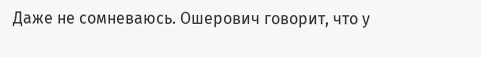Даже не сомневаюсь. Ошерович говорит, что у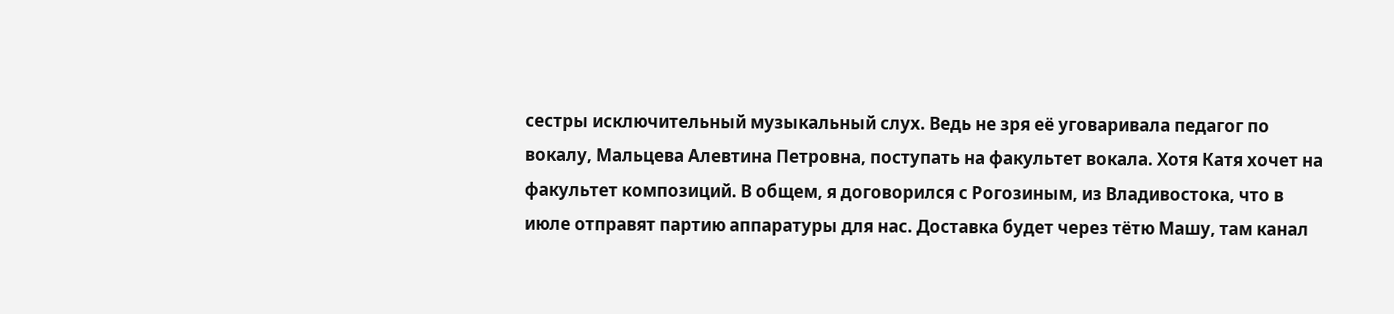сестры исключительный музыкальный слух. Ведь не зря её уговаривала педагог по вокалу, Мальцева Алевтина Петровна, поступать на факультет вокала. Хотя Катя хочет на факультет композиций. В общем, я договорился с Рогозиным, из Владивостока, что в июле отправят партию аппаратуры для нас. Доставка будет через тётю Машу, там канал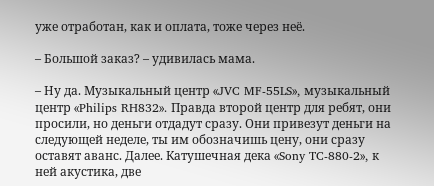уже отработан, как и оплата, тоже через неё.

– Большой заказ? – удивилась мама.

– Ну да. Музыкальный центр «JVC MF‑55LS», музыкальный центр «Philips RH832». Правда второй центр для ребят, они просили, но деньги отдадут сразу. Они привезут деньги на следующей неделе, ты им обозначишь цену, они сразу оставят аванс. Далее. Катушечная дека «Sony TC‑880‑2», к ней акустика, две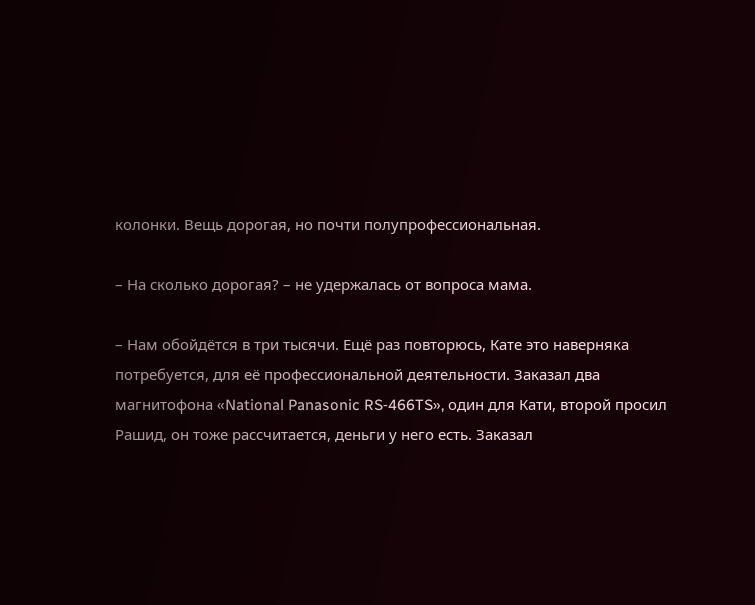колонки. Вещь дорогая, но почти полупрофессиональная.

– На сколько дорогая? – не удержалась от вопроса мама.

– Нам обойдётся в три тысячи. Ещё раз повторюсь, Кате это наверняка потребуется, для её профессиональной деятельности. Заказал два магнитофона «National Panasonic RS‑466TS», один для Кати, второй просил Рашид, он тоже рассчитается, деньги у него есть. Заказал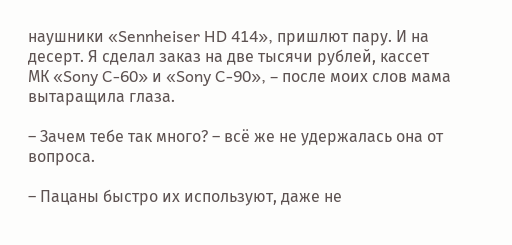наушники «Sennheiser HD 414», пришлют пару. И на десерт. Я сделал заказ на две тысячи рублей, кассет МК «Sony C‑60» и «Sony C‑90», – после моих слов мама вытаращила глаза.

– Зачем тебе так много? – всё же не удержалась она от вопроса.

– Пацаны быстро их используют, даже не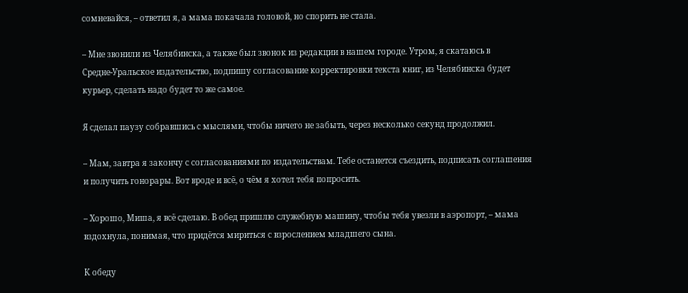сомневайся, – ответил я, а мама покачала головой, но спорить не стала.

– Мне звонили из Челябинска, а также был звонок из редакции в нашем городе. Утром, я скатаюсь в Средне‑Уральское издательство, подпишу согласование корректировки текста книг, из Челябинска будет курьер, сделать надо будет то же самое.

Я сделал паузу собравшись с мыслями, чтобы ничего не забыть, через несколько секунд продолжил.

– Мам, завтра я закончу с согласованиями по издательствам. Тебе останется съездить, подписать соглашения и получить гонорары. Вот вроде и всё, о чём я хотел тебя попросить.

– Хорошо, Миша, я всё сделаю. В обед пришлю служебную машину, чтобы тебя увезли в аэропорт, – мама вздохнула, понимая, что придётся мириться с взрослением младшего сына.

К обеду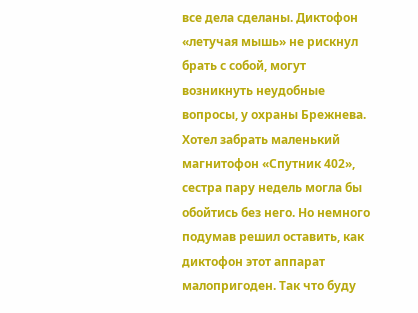все дела сделаны. Диктофон «летучая мышь» не рискнул брать с собой, могут возникнуть неудобные вопросы, у охраны Брежнева. Хотел забрать маленький магнитофон «Спутник 402», сестра пару недель могла бы обойтись без него. Но немного подумав решил оставить, как диктофон этот аппарат малопригоден. Так что буду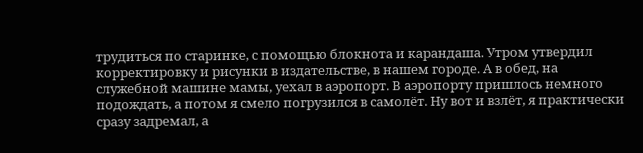трудиться по старинке, с помощью блокнота и карандаша. Утром утвердил корректировку и рисунки в издательстве, в нашем городе. А в обед, на служебной машине мамы, уехал в аэропорт. В аэропорту пришлось немного подождать, а потом я смело погрузился в самолёт. Ну вот и взлёт, я практически сразу задремал, а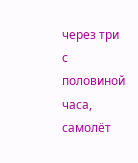через три с половиной часа, самолёт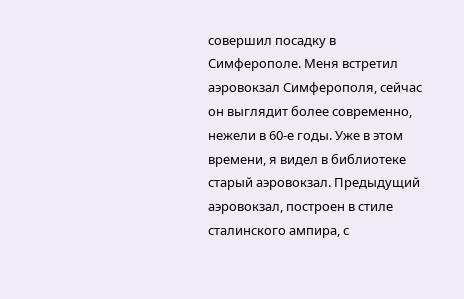совершил посадку в Симферополе. Меня встретил аэровокзал Симферополя, сейчас он выглядит более современно, нежели в 60‑е годы. Уже в этом времени, я видел в библиотеке старый аэровокзал. Предыдущий аэровокзал, построен в стиле сталинского ампира, с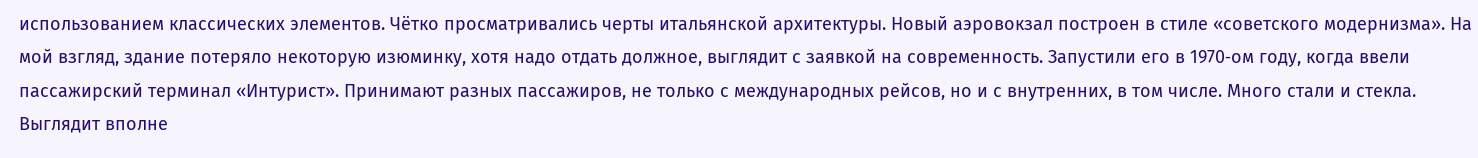использованием классических элементов. Чётко просматривались черты итальянской архитектуры. Новый аэровокзал построен в стиле «советского модернизма». На мой взгляд, здание потеряло некоторую изюминку, хотя надо отдать должное, выглядит с заявкой на современность. Запустили его в 1970‑ом году, когда ввели пассажирский терминал «Интурист». Принимают разных пассажиров, не только с международных рейсов, но и с внутренних, в том числе. Много стали и стекла. Выглядит вполне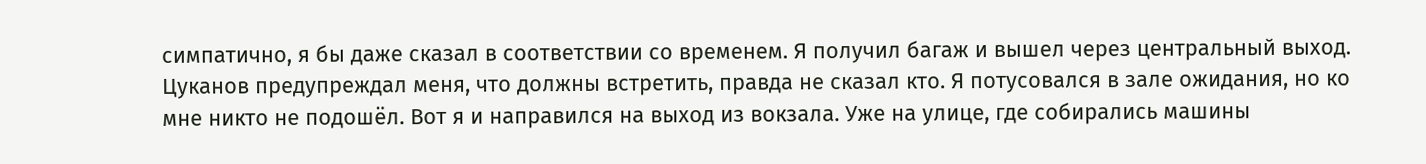симпатично, я бы даже сказал в соответствии со временем. Я получил багаж и вышел через центральный выход. Цуканов предупреждал меня, что должны встретить, правда не сказал кто. Я потусовался в зале ожидания, но ко мне никто не подошёл. Вот я и направился на выход из вокзала. Уже на улице, где собирались машины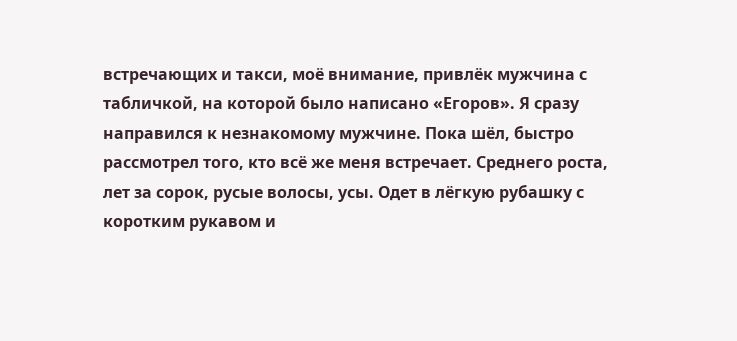встречающих и такси, моё внимание, привлёк мужчина с табличкой, на которой было написано «Егоров». Я сразу направился к незнакомому мужчине. Пока шёл, быстро рассмотрел того, кто всё же меня встречает. Среднего роста, лет за сорок, русые волосы, усы. Одет в лёгкую рубашку с коротким рукавом и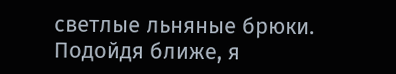светлые льняные брюки. Подойдя ближе, я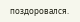поздоровался.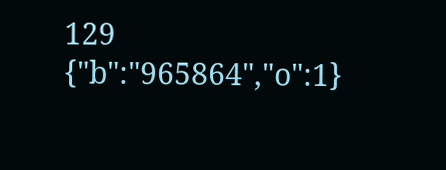129
{"b":"965864","o":1}